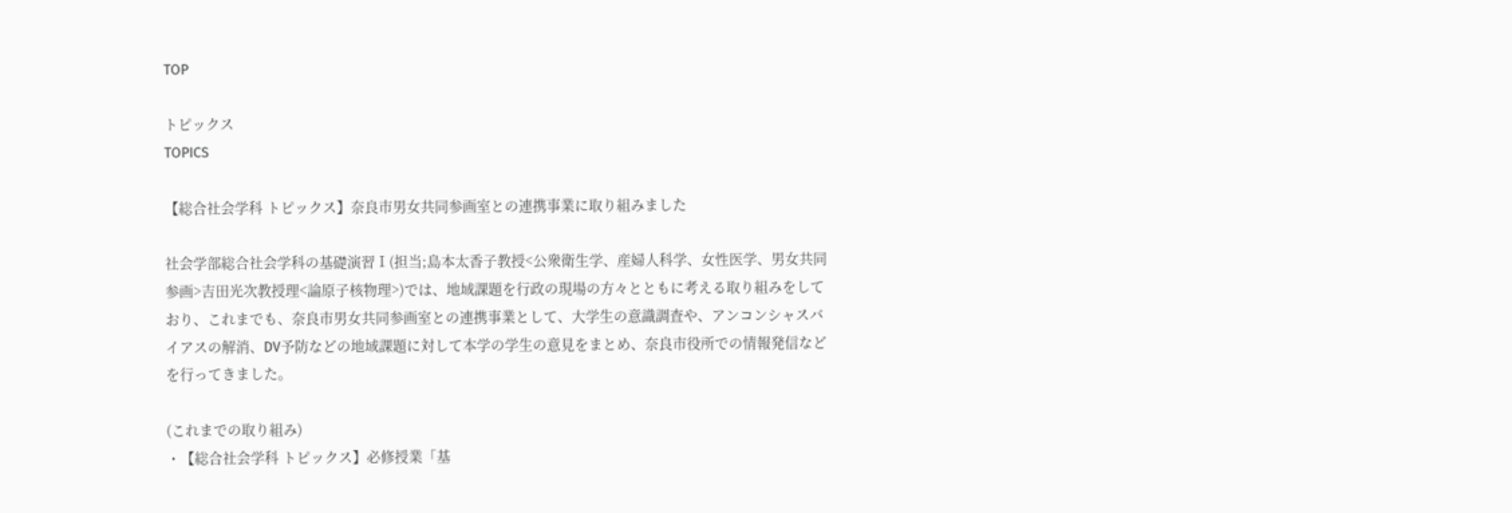TOP

トピックス
TOPICS

【総合社会学科 トピックス】奈良市男女共同参画室との連携事業に取り組みました

社会学部総合社会学科の基礎演習Ⅰ(担当;島本太香子教授<公衆衛生学、産婦人科学、女性医学、男女共同参画>吉田光次教授理<論原子核物理>)では、地域課題を行政の現場の方々とともに考える取り組みをしており、これまでも、奈良市男女共同参画室との連携事業として、大学生の意識調査や、アンコンシャスバイアスの解消、DV予防などの地域課題に対して本学の学生の意見をまとめ、奈良市役所での情報発信などを行ってきました。

(これまでの取り組み)
・【総合社会学科 トピックス】必修授業「基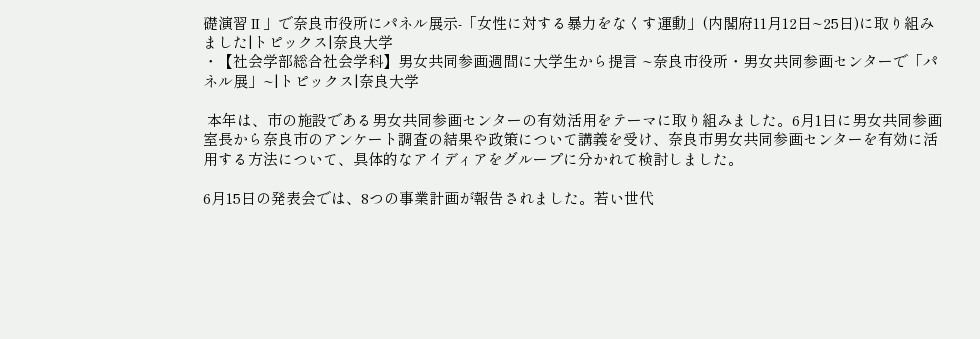礎演習Ⅱ」で奈良市役所にパネル展示-「女性に対する暴力をなくす運動」(内閣府11月12日~25日)に取り組みました|トピックス|奈良大学
・【社会学部総合社会学科】男女共同参画週間に大学生から提言 ~奈良市役所・男女共同参画センターで「パネル展」~|トピックス|奈良大学

 本年は、市の施設である男女共同参画センターの有効活用をテーマに取り組みました。6月1日に男女共同参画室長から奈良市のアンケート調査の結果や政策について講義を受け、奈良市男女共同参画センターを有効に活用する方法について、具体的なアイディアをグループに分かれて検討しました。

6月15日の発表会では、8つの事業計画が報告されました。若い世代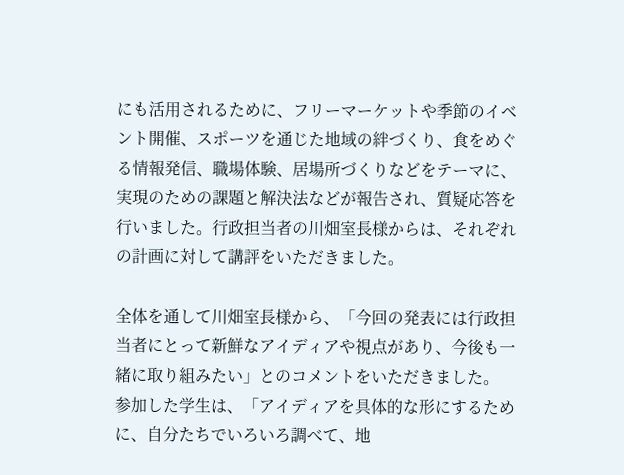にも活用されるために、フリーマーケットや季節のイベント開催、スポーツを通じた地域の絆づくり、食をめぐる情報発信、職場体験、居場所づくりなどをテーマに、実現のための課題と解決法などが報告され、質疑応答を行いました。行政担当者の川畑室長様からは、それぞれの計画に対して講評をいただきました。

全体を通して川畑室長様から、「今回の発表には行政担当者にとって新鮮なアイディアや視点があり、今後も一緒に取り組みたい」とのコメントをいただきました。
参加した学生は、「アイディアを具体的な形にするために、自分たちでいろいろ調べて、地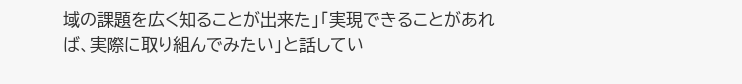域の課題を広く知ることが出来た」「実現できることがあれば、実際に取り組んでみたい」と話してい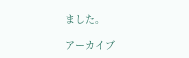ました。

アーカイブ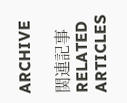ARCHIVE

関連記事
RELATED ARTICLES